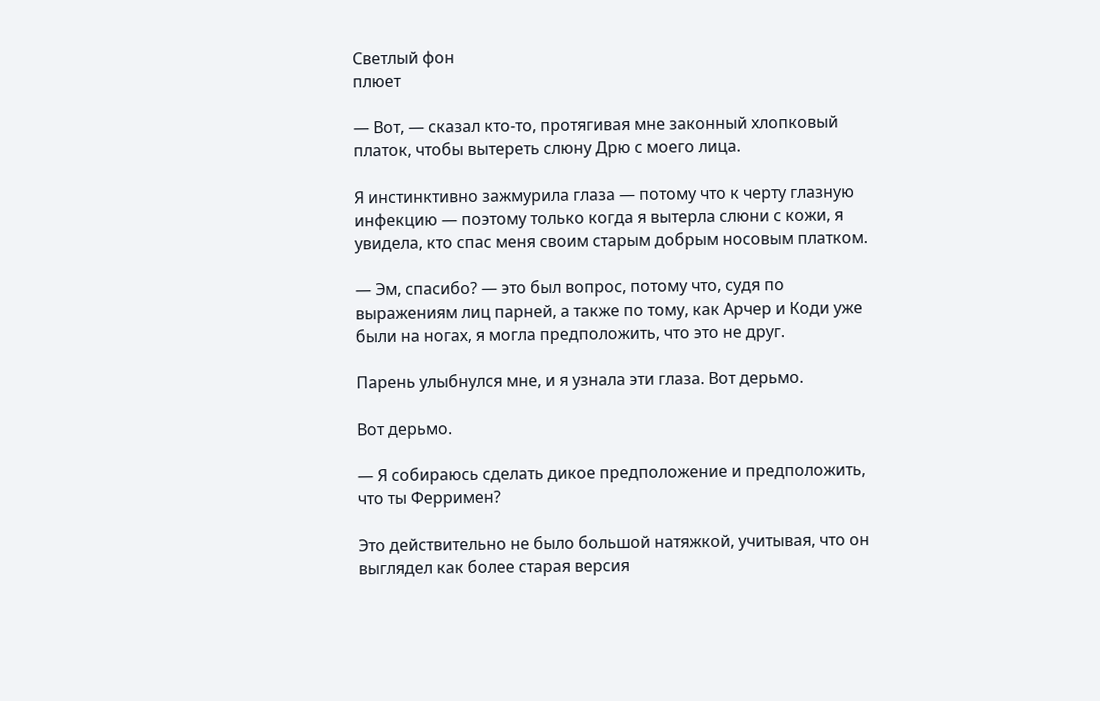Светлый фон
плюет

— Вот, — сказал кто-то, протягивая мне законный хлопковый платок, чтобы вытереть слюну Дрю с моего лица.

Я инстинктивно зажмурила глаза — потому что к черту глазную инфекцию — поэтому только когда я вытерла слюни с кожи, я увидела, кто спас меня своим старым добрым носовым платком.

— Эм, спасибо? — это был вопрос, потому что, судя по выражениям лиц парней, а также по тому, как Арчер и Коди уже были на ногах, я могла предположить, что это не друг.

Парень улыбнулся мне, и я узнала эти глаза. Вот дерьмо.

Вот дерьмо.

— Я собираюсь сделать дикое предположение и предположить, что ты Ферримен?

Это действительно не было большой натяжкой, учитывая, что он выглядел как более старая версия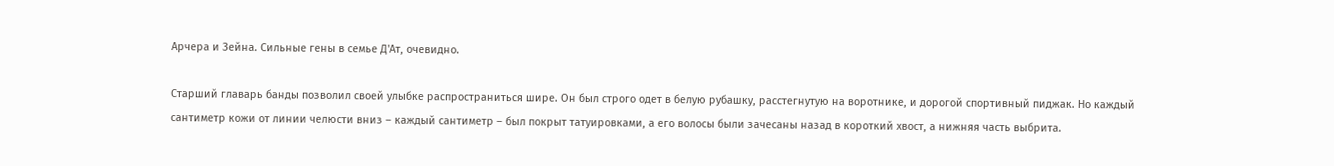Арчера и Зейна. Сильные гены в семье Д'Ат, очевидно.

Старший главарь банды позволил своей улыбке распространиться шире. Он был строго одет в белую рубашку, расстегнутую на воротнике, и дорогой спортивный пиджак. Но каждый сантиметр кожи от линии челюсти вниз – каждый сантиметр – был покрыт татуировками, а его волосы были зачесаны назад в короткий хвост, а нижняя часть выбрита.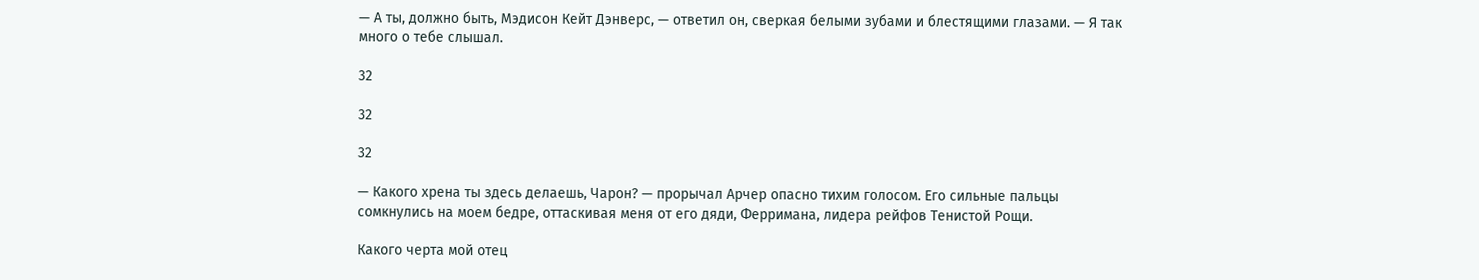— А ты, должно быть, Мэдисон Кейт Дэнверс, — ответил он, сверкая белыми зубами и блестящими глазами. — Я так много о тебе слышал.

32

32

32

— Какого хрена ты здесь делаешь, Чарон? — прорычал Арчер опасно тихим голосом. Его сильные пальцы сомкнулись на моем бедре, оттаскивая меня от его дяди, Ферримана, лидера рейфов Тенистой Рощи.

Какого черта мой отец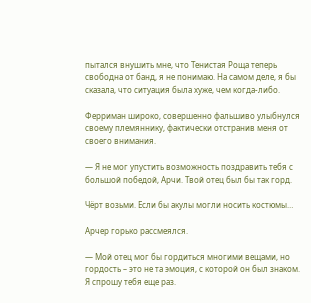пытался внушить мне, что Тенистая Роща теперь свободна от банд, я не понимаю. На самом деле, я бы сказала, что ситуация была хуже, чем когда-либо.

Ферриман широко, совершенно фальшиво улыбнулся своему племяннику, фактически отстранив меня от своего внимания.

— Я не мог упустить возможность поздравить тебя с большой победой, Арчи. Твой отец был бы так горд.

Чёрт возьми. Если бы акулы могли носить костюмы…

Арчер горько рассмеялся.

— Мой отец мог бы гордиться многими вещами, но гордость – это не та эмоция, с которой он был знаком. Я спрошу тебя еще раз.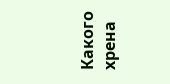Какого хрена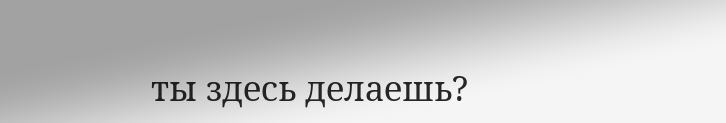ты здесь делаешь?